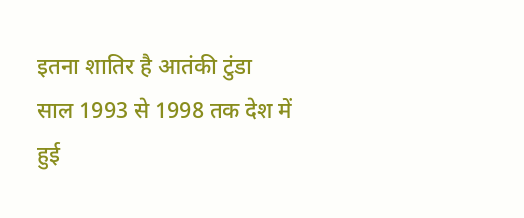इतना शातिर है आतंकी टुंडा
साल 1993 से 1998 तक देश में हुई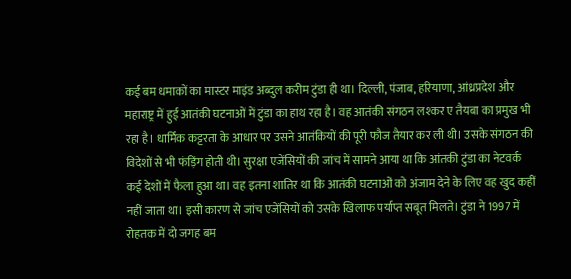कई बम धमाकों का मास्टर माइंड अब्दुल करीम टुंडा ही था। दिल्ली, पंजाब, हरियाणा, आंध्रप्रदेश और महाराष्ट्र में हुई आतंकी घटनाओं में टुंडा का हाथ रहा है। वह आतंकी संगठन लश्कर ए तैयबा का प्रमुख भी रहा है। धार्मिक कट्टरता के आधार पर उसने आतंकियों की पूरी फौज तैयार कर ली थी। उसके संगठन की विदेशों से भी फंड़िंग होती थी। सुरक्षा एजेंसियों की जांच में सामने आया था कि आंतकी टुंडा का नेटवर्क कई देशों में फैला हुआ था। वह इतना शातिर था कि आतंकी घटनाओं को अंजाम देने के लिए वह खुद कहीं नहीं जाता था। इसी कारण से जांच एजेंसियों को उसके खिलाफ पर्याप्त सबूत मिलते। टुंडा ने 1997 में रोहतक में दो जगह बम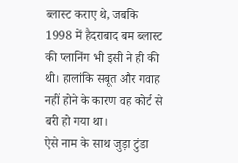ब्लास्ट कराए थे, जबकि 1998 में हैदराबाद बम ब्लास्ट की प्लानिंग भी इसी ने ही की थी। हालांकि सबूत और गवाह नहीं होने के कारण वह कोर्ट से बरी हो गया था।
ऐसे नाम के साथ जुड़ा टुंडा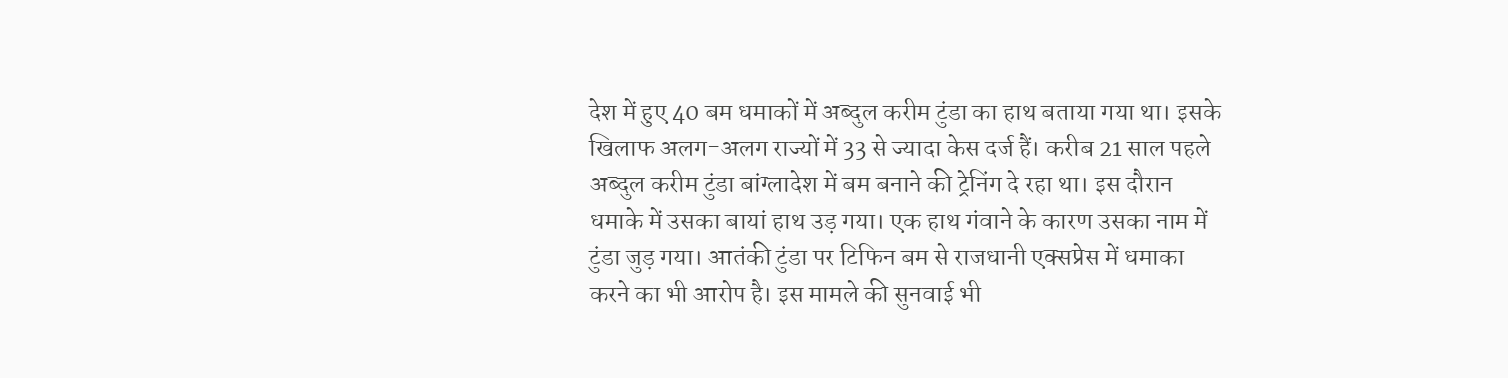देश में हुए 40 बम धमाकों में अब्दुल करीम टुंडा का हाथ बताया गया था। इसके खिलाफ अलग-अलग राज्यों में 33 से ज्यादा केस दर्ज हैं। करीब 21 साल पहले अब्दुल करीम टुंडा बांग्लादेश में बम बनाने की ट्रेनिंग दे रहा था। इस दौरान धमाके में उसका बायां हाथ उड़ गया। एक हाथ गंवाने के कारण उसका नाम में टुंडा जुड़ गया। आतंकी टुंडा पर टिफिन बम से राजधानी एक्सप्रेस में धमाका करने का भी आरोप है। इस मामले की सुनवाई भी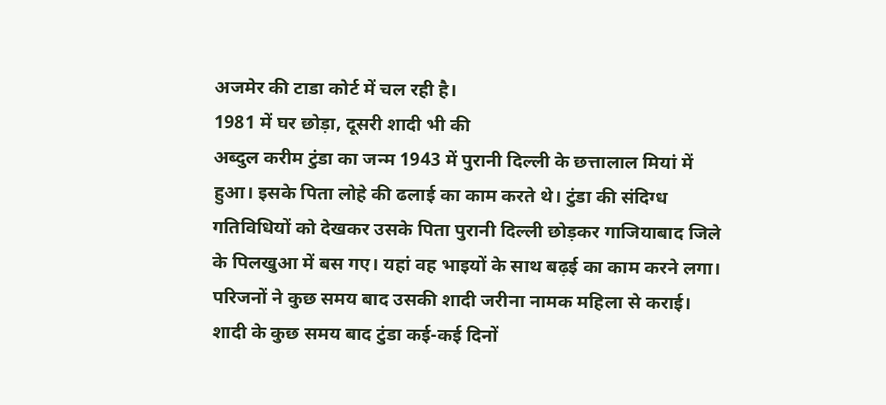अजमेर की टाडा कोर्ट में चल रही है।
1981 में घर छोड़ा, दूसरी शादी भी की
अब्दुल करीम टुंडा का जन्म 1943 में पुरानी दिल्ली के छत्तालाल मियां में हुआ। इसके पिता लोहे की ढलाई का काम करते थे। टुंडा की संदिग्ध गतिविधियों को देखकर उसके पिता पुरानी दिल्ली छोड़कर गाजियाबाद जिले के पिलखुआ में बस गए। यहां वह भाइयों के साथ बढ़ई का काम करने लगा। परिजनों ने कुछ समय बाद उसकी शादी जरीना नामक महिला से कराई। शादी के कुछ समय बाद टुंडा कई-कई दिनों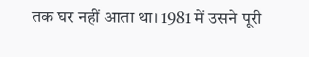तक घर नहीं आता था। 1981 में उसने पूरी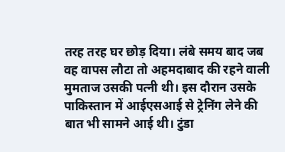तरह तरह घर छोड़ दिया। लंबे समय बाद जब वह वापस लौटा तो अहमदाबाद की रहने वाली मुमताज उसकी पत्नी थी। इस दौरान उसके पाकिस्तान में आईएसआई से ट्रेनिंग लेने की बात भी सामने आई थी। टुंडा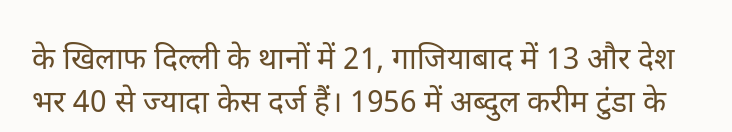के खिलाफ दिल्ली के थानों में 21, गाजियाबाद में 13 और देश भर 40 से ज्यादा केस दर्ज हैं। 1956 में अब्दुल करीम टुंडा के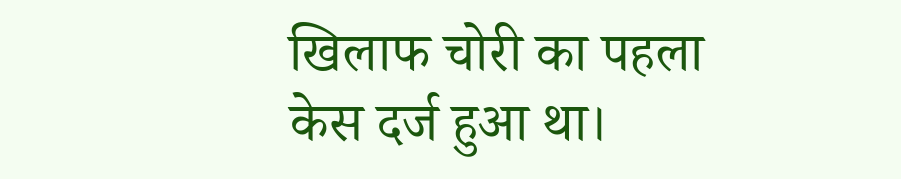खिलाफ चोरी का पहला केस दर्ज हुआ था।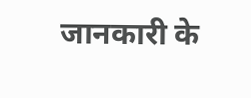जानकारी के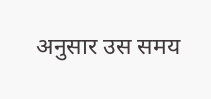अनुसार उस समय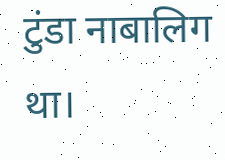टुंडा नाबालिग था।